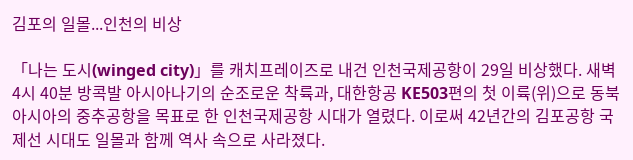김포의 일몰...인천의 비상

「나는 도시(winged city)」를 캐치프레이즈로 내건 인천국제공항이 29일 비상했다. 새벽 4시 40분 방콕발 아시아나기의 순조로운 착륙과, 대한항공 KE503편의 첫 이륙(위)으로 동북아시아의 중추공항을 목표로 한 인천국제공항 시대가 열렸다. 이로써 42년간의 김포공항 국제선 시대도 일몰과 함께 역사 속으로 사라졌다.